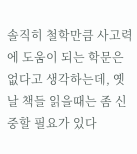솔직히 철학만큼 사고력에 도움이 되는 학문은 없다고 생각하는데, 옛날 책들 읽을때는 좀 신중할 필요가 있다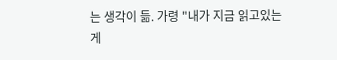는 생각이 듦. 가령 "내가 지금 읽고있는게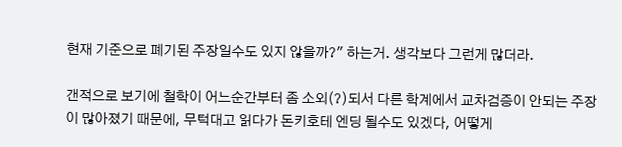현재 기준으로 폐기된 주장일수도 있지 않을까?" 하는거. 생각보다 그런게 많더라.

갠적으로 보기에 철학이 어느순간부터 좀 소외(?)되서 다른 학계에서 교차검증이 안되는 주장이 많아졌기 때문에, 무턱대고 읽다가 돈키호테 엔딩 될수도 있겠다, 어떻게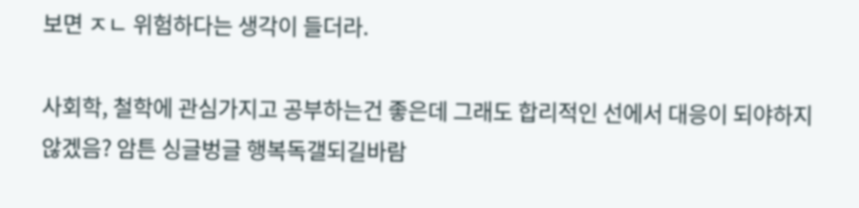보면 ㅈㄴ 위험하다는 생각이 들더라.

사회학, 철학에 관심가지고 공부하는건 좋은데 그래도 합리적인 선에서 대응이 되야하지 않겠음? 암튼 싱글벙글 행복독갤되길바람